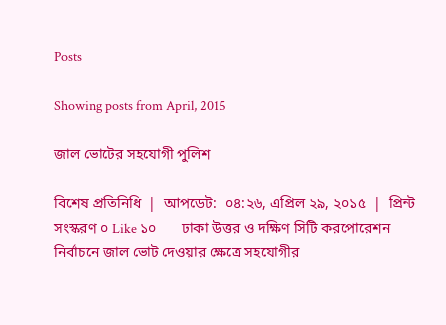Posts

Showing posts from April, 2015

জাল ভোটের সহযোগী পুলিশ

বিশেষ প্রতিনিধি  |  আপডেট:  ০৪:২৬, এপ্রিল ২৯, ২০১৫  |  প্রিন্ট সংস্করণ ০ Like ১০       ঢাকা উত্তর ও দক্ষিণ সিটি করপোরেশন নির্বাচনে জাল ভোট দেওয়ার ক্ষেত্রে সহযোগীর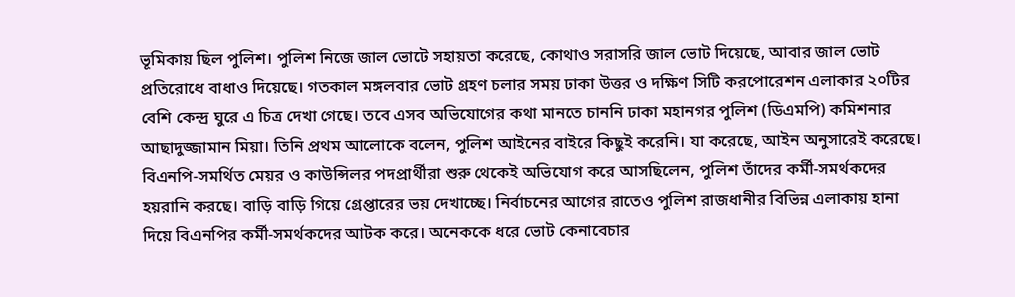ভূমিকায় ছিল পুলিশ। পুলিশ নিজে জাল ভোটে সহায়তা করেছে, কোথাও সরাসরি জাল ভোট দিয়েছে, আবার জাল ভোট প্রতিরোধে বাধাও দিয়েছে। গতকাল মঙ্গলবার ভোট গ্রহণ চলার সময় ঢাকা উত্তর ও দক্ষিণ সিটি করপোরেশন এলাকার ২০টির বেশি কেন্দ্র ঘুরে এ চিত্র দেখা গেছে। তবে এসব অভিযোগের কথা মানতে চাননি ঢাকা মহানগর পুলিশ (ডিএমপি) কমিশনার আছাদুজ্জামান মিয়া। তিনি প্রথম আলোকে বলেন, পুলিশ আইনের বাইরে কিছুই করেনি। যা করেছে, আইন অনুসারেই করেছে। বিএনপি-সমর্থিত মেয়র ও কাউন্সিলর পদপ্রার্থীরা শুরু থেকেই অভিযোগ করে আসছিলেন, পুলিশ তাঁদের কর্মী-সমর্থকদের হয়রানি করছে। বাড়ি বাড়ি গিয়ে গ্রেপ্তারের ভয় দেখাচ্ছে। নির্বাচনের আগের রাতেও পুলিশ রাজধানীর বিভিন্ন এলাকায় হানা দিয়ে বিএনপির কর্মী-সমর্থকদের আটক করে। অনেককে ধরে ভোট কেনাবেচার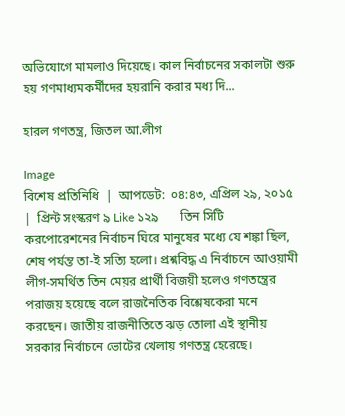অভিযোগে মামলাও দিয়েছে। কাল নির্বাচনের সকালটা শুরু হয় গণমাধ্যমকর্মীদের হয়রানি করার মধ্য দি...

হারল গণতন্ত্র, জিতল আ.লীগ

Image
বিশেষ প্রতিনিধি  |  আপডেট:  ০৪:৪৩, এপ্রিল ২৯, ২০১৫  |  প্রিন্ট সংস্করণ ৯ Like ১২৯       তিন সিটি করপোরেশনের নির্বাচন ঘিরে মানুষের মধ্যে যে শঙ্কা ছিল, শেষ পর্যন্ত তা-ই সত্যি হলো। প্রশ্নবিদ্ধ এ নির্বাচনে আওয়ামী লীগ-সমর্থিত তিন মেয়র প্রার্থী বিজয়ী হলেও গণতন্ত্রের পরাজয় হয়েছে বলে রাজনৈতিক বিশ্লেষকেরা মনে করছেন। জাতীয় রাজনীতিতে ঝড় তোলা এই স্থানীয় সরকার নির্বাচনে ভোটের খেলায় গণতন্ত্র হেরেছে।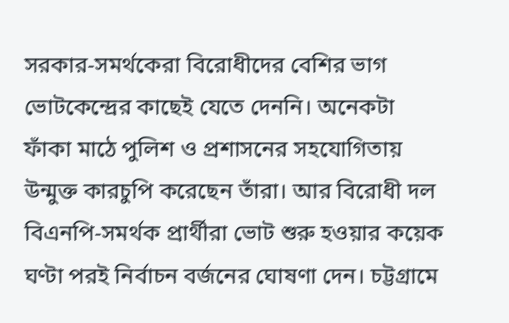সরকার-সমর্থকেরা বিরোধীদের বেশির ভাগ ভোটকেন্দ্রের কাছেই যেতে দেননি। অনেকটা ফাঁকা মাঠে পুলিশ ও প্রশাসনের সহযোগিতায় উন্মুক্ত কারচুপি করেছেন তাঁরা। আর বিরোধী দল বিএনপি-সমর্থক প্রার্থীরা ভোট শুরু হওয়ার কয়েক ঘণ্টা পরই নির্বাচন বর্জনের ঘোষণা দেন। চট্টগ্রামে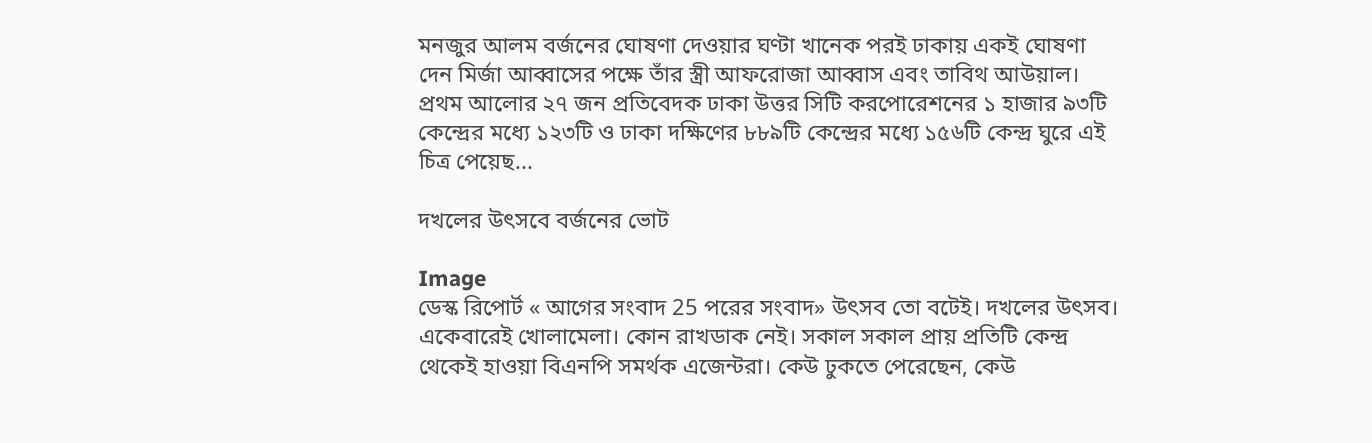মনজুর আলম বর্জনের ঘোষণা দেওয়ার ঘণ্টা খানেক পরই ঢাকায় একই ঘোষণা দেন মির্জা আব্বাসের পক্ষে তাঁর স্ত্রী আফরোজা আব্বাস এবং তাবিথ আউয়াল। প্রথম আলোর ২৭ জন প্রতিবেদক ঢাকা উত্তর সিটি করপোরেশনের ১ হাজার ৯৩টি কেন্দ্রের মধ্যে ১২৩টি ও ঢাকা দক্ষিণের ৮৮৯টি কেন্দ্রের মধ্যে ১৫৬টি কেন্দ্র ঘুরে এই চিত্র পেয়েছ...

দখলের উৎসবে বর্জনের ভোট

Image
ডেস্ক রিপোর্ট « আগের সংবাদ 25 পরের সংবাদ» উৎসব তো বটেই। দখলের উৎসব। একেবারেই খোলামেলা। কোন রাখডাক নেই। সকাল সকাল প্রায় প্রতিটি কেন্দ্র থেকেই হাওয়া বিএনপি সমর্থক এজেন্টরা। কেউ ঢুকতে পেরেছেন, কেউ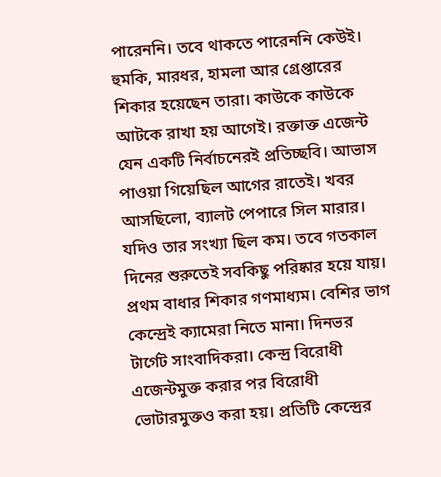পারেননি। তবে থাকতে পারেননি কেউই। হুমকি, মারধর, হামলা আর গ্রেপ্তারের শিকার হয়েছেন তারা। কাউকে কাউকে আটকে রাখা হয় আগেই। রক্তাক্ত এজেন্ট যেন একটি নির্বাচনেরই প্রতিচ্ছবি। আভাস পাওয়া গিয়েছিল আগের রাতেই। খবর আসছিলো, ব্যালট পেপারে সিল মারার। যদিও তার সংখ্যা ছিল কম। তবে গতকাল দিনের শুরুতেই সবকিছু পরিষ্কার হয়ে যায়। প্রথম বাধার শিকার গণমাধ্যম। বেশির ভাগ কেন্দ্রেই ক্যামেরা নিতে মানা। দিনভর টার্গেট সাংবাদিকরা। কেন্দ্র বিরোধী এজেন্টমুক্ত করার পর বিরোধী ভোটারমুক্তও করা হয়। প্রতিটি কেন্দ্রের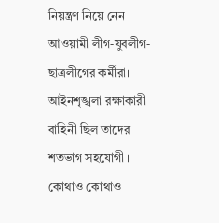নিয়ন্ত্রণ নিয়ে নেন আওয়ামী লীগ-যুবলীগ-ছাত্রলীগের কর্মীরা। আইনশৃঙ্খলা রক্ষাকারী বাহিনী ছিল তাদের শতভাগ সহযোগী । কোথাও কোথাও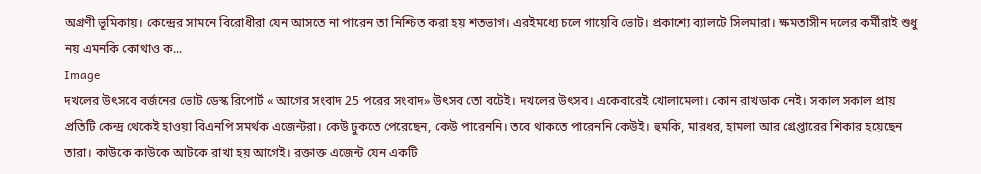অগ্রণী ভূমিকায়। কেন্দ্রের সামনে বিরোধীরা যেন আসতে না পারেন তা নিশ্চিত করা হয় শতভাগ। এরইমধ্যে চলে গায়েবি ভোট। প্রকাশ্যে ব্যালটে সিলমারা। ক্ষমতাসীন দলের কর্মীরাই শুধু নয় এমনকি কোথাও ক...
Image
দখলের উৎসবে বর্জনের ভোট ডেস্ক রিপোর্ট « আগের সংবাদ 25 পরের সংবাদ» উৎসব তো বটেই। দখলের উৎসব। একেবারেই খোলামেলা। কোন রাখডাক নেই। সকাল সকাল প্রায় প্রতিটি কেন্দ্র থেকেই হাওয়া বিএনপি সমর্থক এজেন্টরা। কেউ ঢুকতে পেরেছেন, কেউ পারেননি। তবে থাকতে পারেননি কেউই। হুমকি, মারধর, হামলা আর গ্রেপ্তারের শিকার হয়েছেন তারা। কাউকে কাউকে আটকে রাখা হয় আগেই। রক্তাক্ত এজেন্ট যেন একটি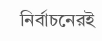নির্বাচনেরই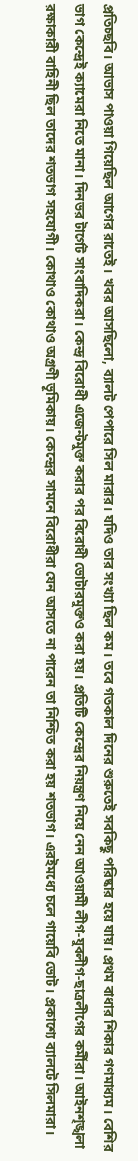প্রতিচ্ছবি। আভাস পাওয়া গিয়েছিল আগের রাতেই। খবর আসছিলো, ব্যালট পেপারে সিল মারার। যদিও তার সংখ্যা ছিল কম। তবে গতকাল দিনের শুরুতেই সবকিছু পরিষ্কার হয়ে যায়। প্রথম বাধার শিকার গণমাধ্যম। বেশির ভাগ কেন্দ্রেই ক্যামেরা নিতে মানা। দিনভর টার্গেট সাংবাদিকরা। কেন্দ্র বিরোধী এজেন্টমুক্ত করার পর বিরোধী ভোটারমুক্তও করা হয়। প্রতিটি কেন্দ্রের নিয়ন্ত্রণ নিয়ে নেন আওয়ামী লীগ-যুবলীগ-ছাত্রলীগের কর্মীরা। আইনশৃঙ্খলা রক্ষাকারী বাহিনী ছিল তাদের শতভাগ সহযোগী। কোথাও কোথাও অগ্রণী ভূমিকায়। কেন্দ্রের সামনে বিরোধীরা যেন আসতে না পারেন তা নিশ্চিত করা হয় শতভাগ। এরইমধ্যে চলে গায়েবি ভোট। প্রকাশ্যে ব্যালটে সিলমারা।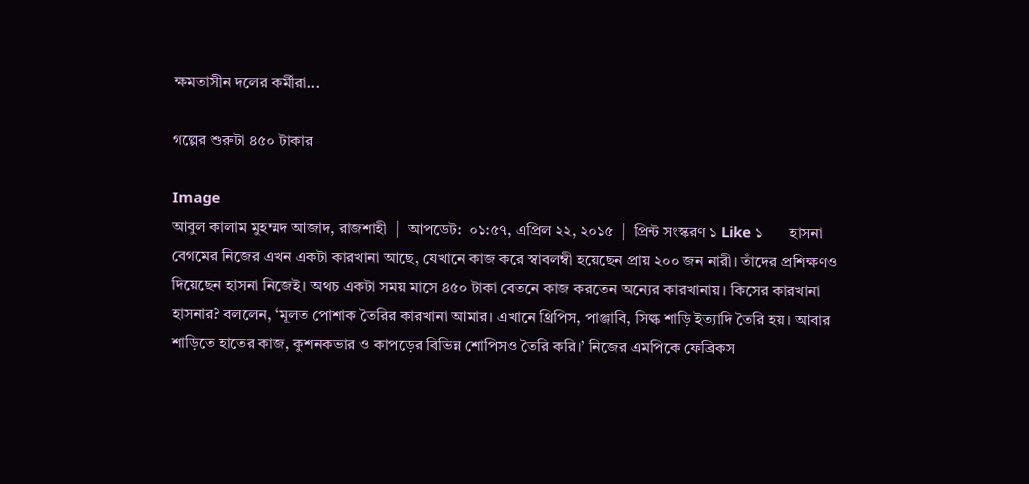ক্ষমতাসীন দলের কর্মীরা...

গল্পের শুরুটা ৪৫০ টাকার

Image
আবুল কালাম মুহম্মদ আজাদ, রাজশাহী  |  আপডেট:  ০১:৫৭, এপ্রিল ২২, ২০১৫  |  প্রিন্ট সংস্করণ ১ Like ১       হাসনা বেগমের নিজের এখন একটা কারখানা আছে, যেখানে কাজ করে স্বাবলম্বী হয়েছেন প্রায় ২০০ জন নারী। তাঁদের প্রশিক্ষণও দিয়েছেন হাসনা নিজেই। অথচ একটা সময় মাসে ৪৫০ টাকা বেতনে কাজ করতেন অন্যের কারখানায়। কিসের কারখানা হাসনার? বললেন, ‘মূলত পোশাক তৈরির কারখানা আমার। এখানে থ্রিপিস, পাঞ্জাবি, সিল্ক শাড়ি ইত্যাদি তৈরি হয়। আবার শাড়িতে হাতের কাজ, কুশনকভার ও কাপড়ের বিভিন্ন শোপিসও তৈরি করি।’ নিজের এমপিকে ফেব্রিকস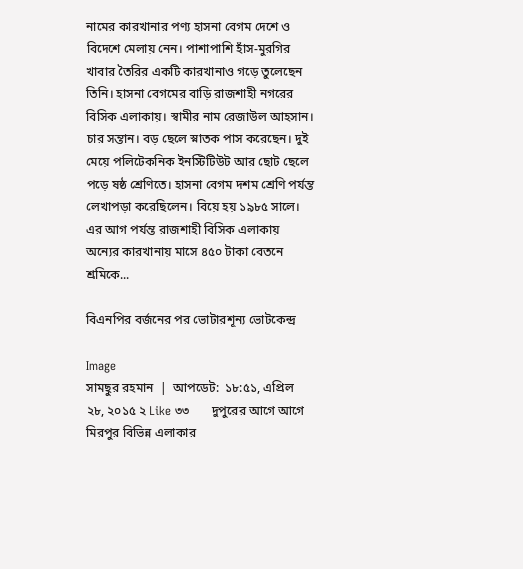নামের কারখানার পণ্য হাসনা বেগম দেশে ও বিদেশে মেলায় নেন। পাশাপাশি হাঁস-মুরগির খাবার তৈরির একটি কারখানাও গড়ে তুলেছেন তিনি। হাসনা বেগমের বাড়ি রাজশাহী নগরের বিসিক এলাকায়। স্বামীর নাম রেজাউল আহসান। চার সন্তান। বড় ছেলে স্নাতক পাস করেছেন। দুই মেয়ে পলিটেকনিক ইনস্টিটিউট আর ছোট ছেলে পড়ে ষষ্ঠ শ্রেণিতে। হাসনা বেগম দশম শ্রেণি পর্যন্ত লেখাপড়া করেছিলেন। বিয়ে হয় ১৯৮৫ সালে। এর আগ পর্যন্ত রাজশাহী বিসিক এলাকায় অন্যের কারখানায় মাসে ৪৫০ টাকা বেতনে শ্রমিকে...

বিএনপির বর্জনের পর ভোটারশূন্য ভোটকেন্দ্র

Image
সামছুর রহমান  |  আপডেট:  ১৮:৫১, এপ্রিল ২৮, ২০১৫ ২ Like ৩৩       দুপুরের আগে আগে মিরপুর বিভিন্ন এলাকার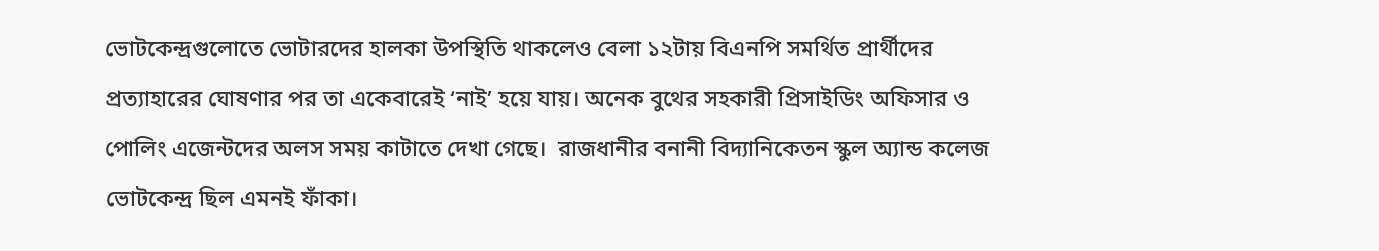ভোটকেন্দ্রগুলোতে ভোটারদের হালকা উপস্থিতি থাকলেও বেলা ১২টায় বিএনপি সমর্থিত প্রার্থীদের প্রত্যাহারের ঘোষণার পর তা একেবারেই ‘নাই’ হয়ে যায়। অনেক বুথের সহকারী প্রিসাইডিং অফিসার ও পোলিং এজেন্টদের অলস সময় কাটাতে দেখা গেছে।  রাজধানীর বনানী বিদ্যানিকেতন স্কুল অ্যান্ড কলেজ ভোটকেন্দ্র ছিল এমনই ফাঁকা।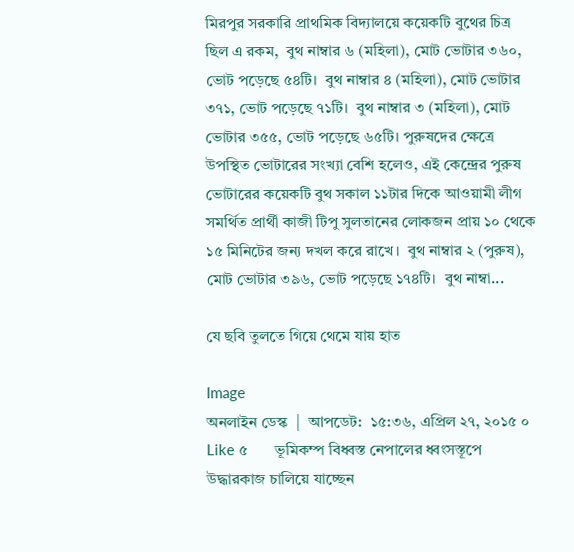মিরপুর সরকারি প্রাথমিক বিদ্যালয়ে কয়েকটি বুথের চিত্র ছিল এ রকম,  বুথ নাম্বার ৬ (মহিলা), মোট ভোটার ৩৬০, ভোট পড়েছে ৫৪টি।  বুথ নাম্বার ৪ (মহিলা), মোট ভোটার ৩৭১, ভোট পড়েছে ৭১টি।  বুথ নাম্বার ৩ (মহিলা), মোট ভোটার ৩৫৫, ভোট পড়েছে ৬৫টি। পুরুষদের ক্ষেত্রে উপস্থিত ভোটারের সংখ্যা বেশি হলেও, এই কেন্দ্রের পুরুষ ভোটারের কয়েকটি বুথ সকাল ১১টার দিকে আওয়ামী লীগ সমর্থিত প্রার্থী কাজী টিপু সুলতানের লোকজন প্রায় ১০ থেকে ১৫ মিনিটের জন্য দখল করে রাখে।  বুথ নাম্বার ২ (পুরুষ), মোট ভোটার ৩৯৬, ভোট পড়েছে ১৭৪টি।  বুথ নাম্বা...

যে ছবি তুলতে গিয়ে থেমে যায় হাত

Image
অনলাইন ডেস্ক  |  আপডেট:  ১৫:৩৬, এপ্রিল ২৭, ২০১৫ ০ Like ৫       ভূমিকম্প বিধ্বস্ত নেপালের ধ্বংসস্তূপে উদ্ধারকাজ চালিয়ে যাচ্ছেন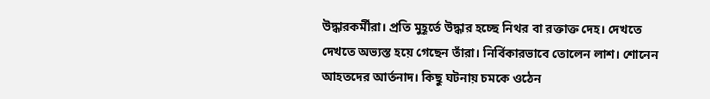উদ্ধারকর্মীরা। প্রতি মুহূর্তে উদ্ধার হচ্ছে নিথর বা রক্তাক্ত দেহ। দেখতে দেখতে অভ্যস্ত হয়ে গেছেন তাঁরা। নির্বিকারভাবে তোলেন লাশ। শোনেন আহতদের আর্তনাদ। কিছু ঘটনায় চমকে ওঠেন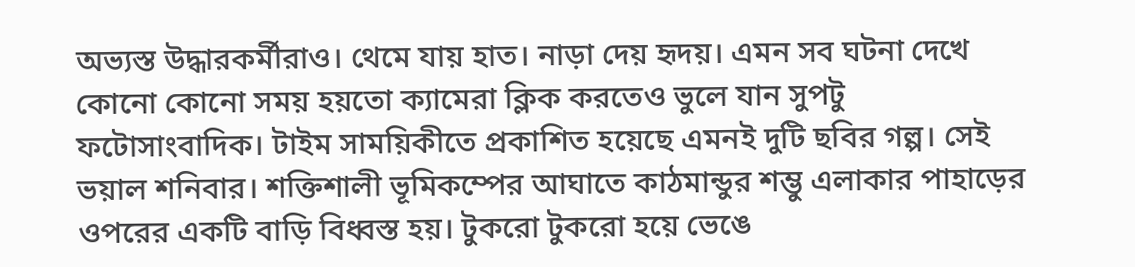অভ্যস্ত উদ্ধারকর্মীরাও। থেমে যায় হাত। নাড়া দেয় হৃদয়। এমন সব ঘটনা দেখে কোনো কোনো সময় হয়তো ক্যামেরা ক্লিক করতেও ভুলে যান সুপটু ফটোসাংবাদিক। টাইম সাময়িকীতে প্রকাশিত হয়েছে এমনই দুটি ছবির গল্প। সেই ভয়াল শনিবার। শক্তিশালী ভূমিকম্পের আঘাতে কাঠমান্ডুর শম্ভু এলাকার পাহাড়ের ওপরের একটি বাড়ি বিধ্বস্ত হয়। টুকরো টুকরো হয়ে ভেঙে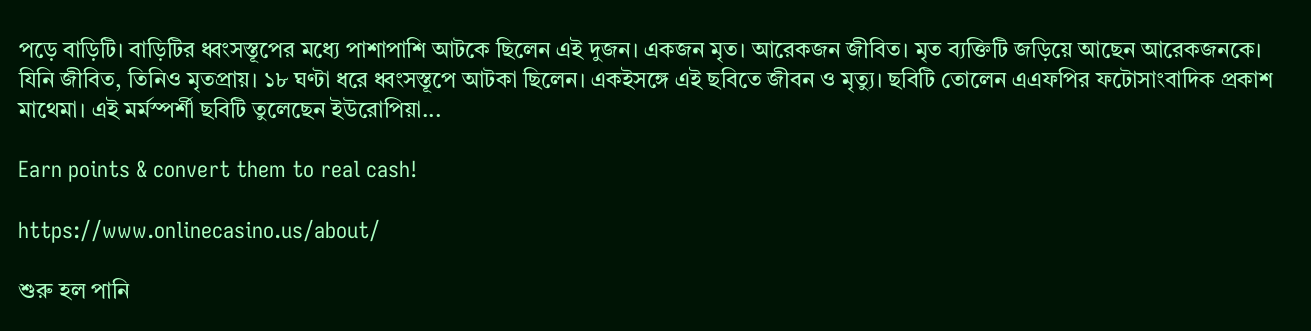পড়ে বাড়িটি। বাড়িটির ধ্বংসস্তূপের মধ্যে পাশাপাশি আটকে ছিলেন এই দুজন। একজন মৃত। আরেকজন জীবিত। মৃত ব্যক্তিটি জড়িয়ে আছেন আরেকজনকে। যিনি জীবিত, তিনিও মৃতপ্রায়। ১৮ ঘণ্টা ধরে ধ্বংসস্তূপে আটকা ছিলেন। একইসঙ্গে এই ছবিতে জীবন ও মৃত্যু। ছবিটি তোলেন এএফপির ফটোসাংবাদিক প্রকাশ মাথেমা। এই মর্মস্পর্শী ছবিটি তুলেছেন ইউরোপিয়া...

Earn points & convert them to real cash!

https://www.onlinecasino.us/about/

শুরু হল পানি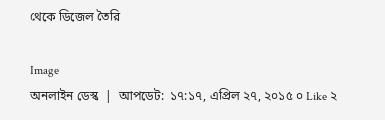থেকে ডিজেল তৈরি

Image
অনলাইন ডেস্ক  |  আপডেট:  ১৭:১৭, এপ্রিল ২৭, ২০১৫ ০ Like ২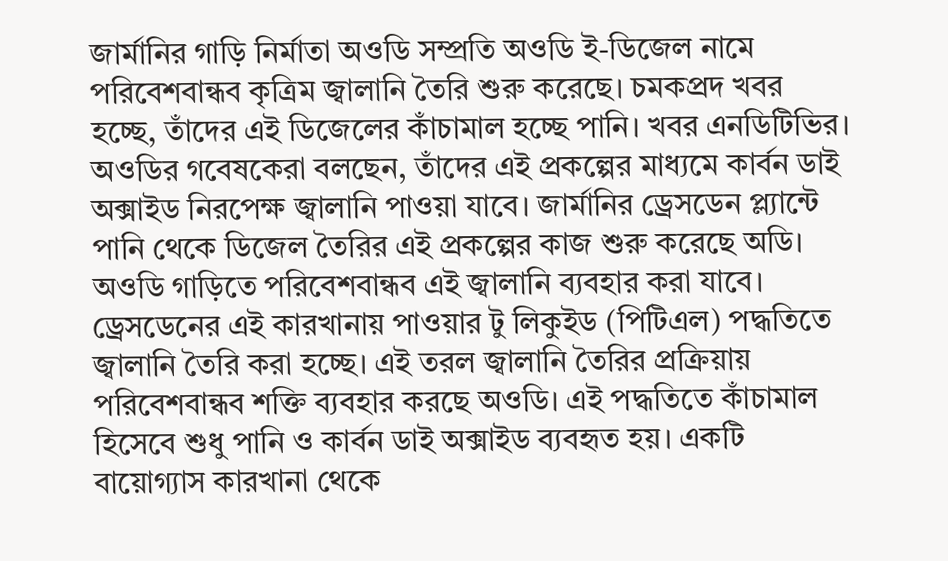জার্মানির গাড়ি নির্মাতা অওডি সম্প্রতি অওডি ই-ডিজেল নামে পরিবেশবান্ধব কৃত্রিম জ্বালানি তৈরি শুরু করেছে। চমকপ্রদ খবর হচ্ছে, তাঁদের এই ডিজেলের কাঁচামাল হচ্ছে পানি। খবর এনডিটিভির। অওডির গবেষকেরা বলছেন, তাঁদের এই প্রকল্পের মাধ্যমে কার্বন ডাই অক্সাইড নিরপেক্ষ জ্বালানি পাওয়া যাবে। জার্মানির ড্রেসডেন প্ল্যান্টে পানি থেকে ডিজেল তৈরির এই প্রকল্পের কাজ শুরু করেছে অডি। অওডি গাড়িতে পরিবেশবান্ধব এই জ্বালানি ব্যবহার করা যাবে। ড্রেসডেনের এই কারখানায় পাওয়ার টু লিকুইড (পিটিএল) পদ্ধতিতে জ্বালানি তৈরি করা হচ্ছে। এই তরল জ্বালানি তৈরির প্রক্রিয়ায় পরিবেশবান্ধব শক্তি ব্যবহার করছে অওডি। এই পদ্ধতিতে কাঁচামাল হিসেবে শুধু পানি ও কার্বন ডাই অক্সাইড ব্যবহৃত হয়। একটি বায়োগ্যাস কারখানা থেকে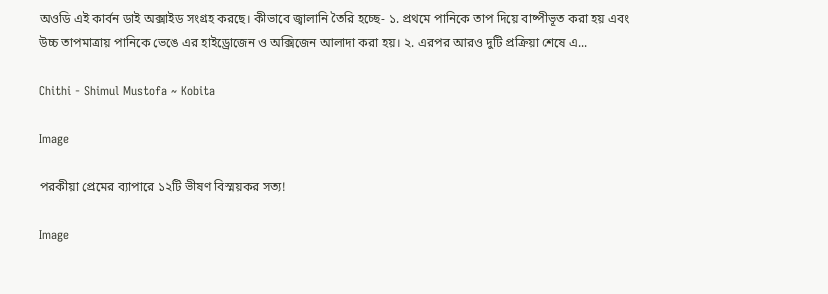অওডি এই কার্বন ডাই অক্সাইড সংগ্রহ করছে। কীভাবে জ্বালানি তৈরি হচ্ছে- ১. প্রথমে পানিকে তাপ দিয়ে বাষ্পীভূত করা হয় এবং উচ্চ তাপমাত্রায় পানিকে ভেঙে এর হাইড্রোজেন ও অক্সিজেন আলাদা করা হয়। ২. এরপর আরও দুটি প্রক্রিয়া শেষে এ...

Chithi - Shimul Mustofa ~ Kobita

Image

পরকীয়া প্রেমের ব্যাপারে ১২টি ভীষণ বিস্ময়কর সত্য!

Image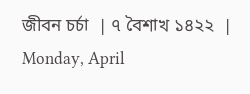জীবন চর্চা  | ৭ বৈশাখ ১৪২২  | Monday, April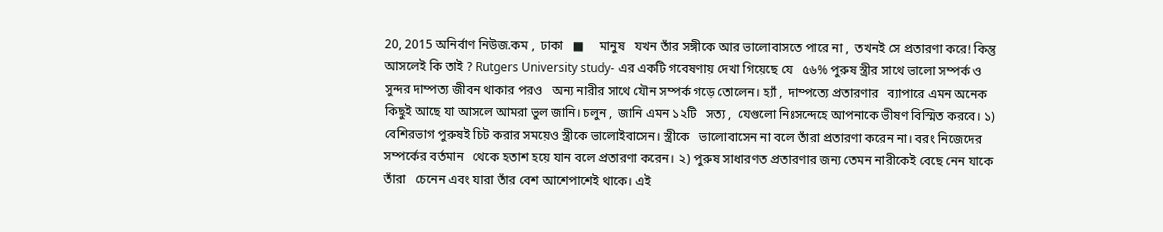20, 2015 অনির্বাণ নিউজ.কম ,  ঢাকা   ■     মানুষ   যখন তাঁর সঙ্গীকে আর ভালোবাসতে পারে না ,  তখনই সে প্রতারণা করে! কিন্তু   আসলেই কি তাই ? Rutgers University study- এর একটি গবেষণায় দেখা গিয়েছে যে   ৫৬% পুরুষ স্ত্রীর সাথে ভালো সম্পর্ক ও সুন্দর দাম্পত্য জীবন থাকার পরও   অন্য নারীর সাথে যৌন সম্পর্ক গড়ে তোলেন। হ্যাঁ ,  দাম্পত্যে প্রতারণার   ব্যাপারে এমন অনেক কিছুই আছে যা আসলে আমরা ভুল জানি। চলুন ,  জানি এমন ১২টি   সত্য ,  যেগুলো নিঃসন্দেহে আপনাকে ভীষণ বিস্মিত করবে। ১) বেশিরভাগ পুরুষই চিট করার সময়েও স্ত্রীকে ভালোইবাসেন। স্ত্রীকে   ভালোবাসেন না বলে তাঁরা প্রতারণা করেন না। বরং নিজেদের সম্পর্কের বর্তমান   থেকে হতাশ হয়ে যান বলে প্রতারণা করেন। ২) পুরুষ সাধারণত প্রতারণার জন্য তেমন নারীকেই বেছে নেন যাকে তাঁরা   চেনেন এবং যারা তাঁর বেশ আশেপাশেই থাকে। এই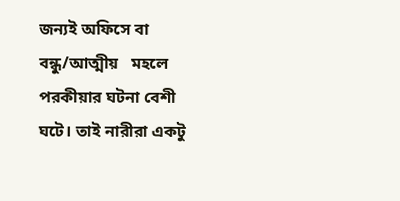জন্যই অফিসে বা বন্ধু/আত্মীয়   মহলে পরকীয়ার ঘটনা বেশী ঘটে। তাই নারীরা একটু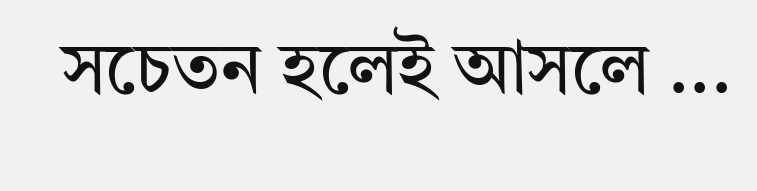সচেতন হলেই আসলে ...